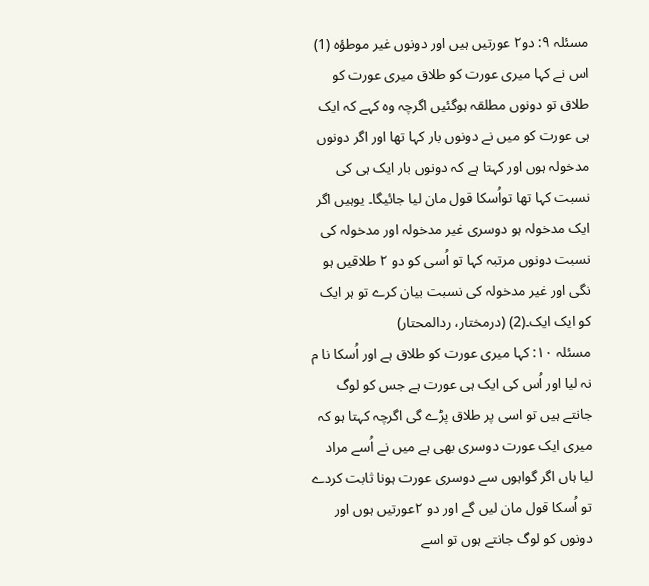مسئلہ ۹: دو۲ عورتیں ہیں اور دونوں غیر موطؤہ (1) اس نے کہا میری عورت کو طلاق میری عورت کو طلاق تو دونوں مطلقہ ہوگئيں اگرچہ وہ کہے کہ ایک ہی عورت کو میں نے دونوں بار کہا تھا اور اگر دونوں مدخولہ ہوں اور کہتا ہے کہ دونوں بار ایک ہی کی نسبت کہا تھا تواُسکا قول مان لیا جائیگا۔ یوہیں اگر ایک مدخولہ ہو دوسری غیر مدخولہ اور مدخولہ کی نسبت دونوں مرتبہ کہا تو اُسی کو دو ۲ طلاقیں ہو نگی اور غیر مدخولہ کی نسبت بیان کرے تو ہر ایک کو ایک ایک۔(2) (درمختار، ردالمحتار)
مسئلہ ۱۰: کہا میری عورت کو طلاق ہے اور اُسکا نا م نہ لیا اور اُس کی ایک ہی عورت ہے جس کو لوگ جانتے ہیں تو اسی پر طلاق پڑے گی اگرچہ کہتا ہو کہ میری ایک عورت دوسری بھی ہے میں نے اُسے مراد لیا ہاں اگر گواہوں سے دوسری عورت ہونا ثابت کردے تو اُسکا قول مان لیں گے اور دو ۲عورتیں ہوں اور دونوں کو لوگ جانتے ہوں تو اسے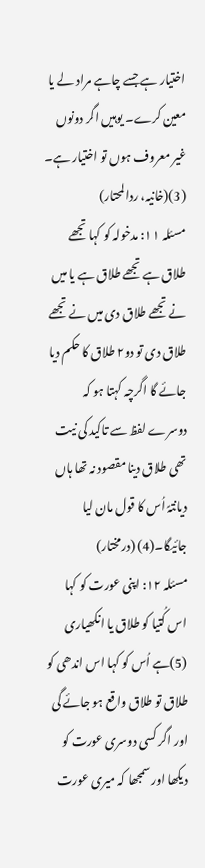اختیار ہے جسے چاہے مراد لے یا معین کرے۔ یوہیں اگر دونوں غیر معروف ہوں تو اختیار ہے۔ (3)(خانیہ، ردالمحتار)
مسئلہ ۱۱: مدخولہ کو کہا تجھے طلاق ہے تجھے طلاق ہے یا میں نے تجھے طلاق دی میں نے تجھے طلاق دی تو دو۲ طلاق کا حکم دیا جائے گا اگرچہ کہتا ہو کہ دوسرے لفظ سے تاکید کی نیت تھی طلاق دینا مقصود نہ تھا ہاں دیانتہً اُس کا قول مان لیا جائیگا۔(4) (درمختار)
مسئلہ ۱۲: اپنی عورت کو کہا اس کُتیا کو طلاق یا انکھیاری (5)ہے اُس کو کہا اس اندھی کو طلاق تو طلاق واقع ہو جائے گی اور اگر کسی دوسری عورت کو دیکھا اور سمجھا کہ میری عورت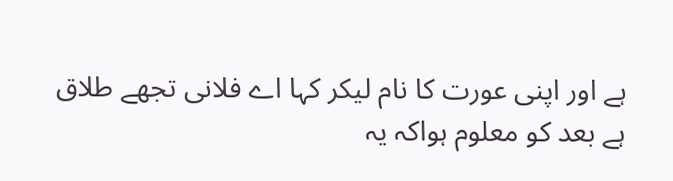ہے اور اپنی عورت کا نام لیکر کہا اے فلانی تجھے طلاق ہے بعد کو معلوم ہواکہ یہ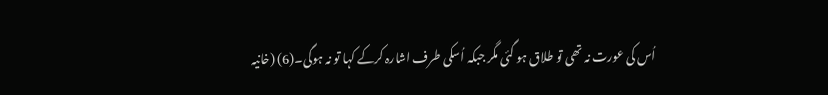اُس کی عورت نہ تھی تو طلاق ہو گئی مگر جبکہ اُسکی طرف اشارہ کرکے کہا تو نہ ہوگی۔(6) (خانیہ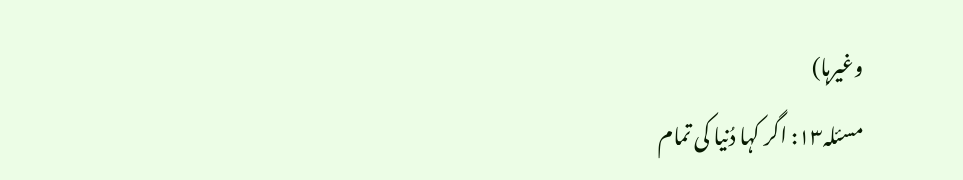وغیرہا)
مسئلہ۱۳: اگر کہا دُنیا کی تمام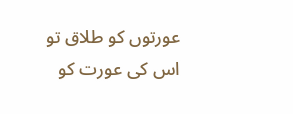عورتوں کو طلاق تو اس کی عورت کو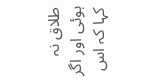طلاق نہ ہوئی اور اگر کہا کہ اس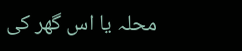محلہ یا اس گھر کی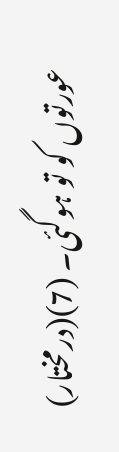عورتوں کو تو ہوگئی۔ (7)(درمختار)